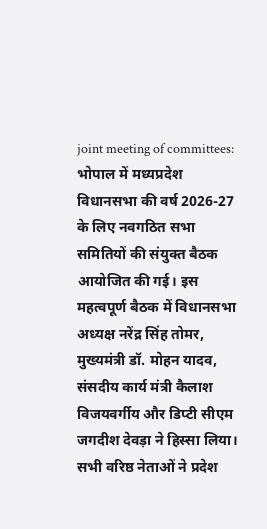joint meeting of committees: भोपाल में मध्यप्रदेश विधानसभा की वर्ष 2026-27 के लिए नवगठित सभा समितियों की संयुक्त बैठक आयोजित की गई। इस महत्वपूर्ण बैठक में विधानसभा अध्यक्ष नरेंद्र सिंह तोमर, मुख्यमंत्री डॉ. मोहन यादव, संसदीय कार्य मंत्री कैलाश विजयवर्गीय और डिप्टी सीएम जगदीश देवड़ा ने हिस्सा लिया। सभी वरिष्ठ नेताओं ने प्रदेश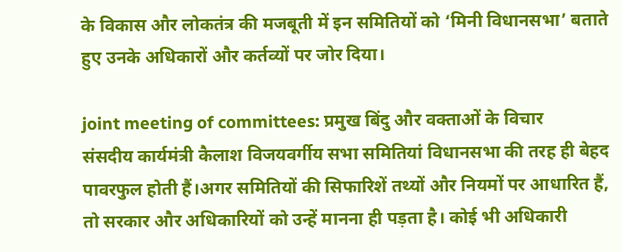के विकास और लोकतंत्र की मजबूती में इन समितियों को ‘मिनी विधानसभा’ बताते हुए उनके अधिकारों और कर्तव्यों पर जोर दिया।

joint meeting of committees: प्रमुख बिंदु और वक्ताओं के विचार
संसदीय कार्यमंत्री कैलाश विजयवर्गीय सभा समितियां विधानसभा की तरह ही बेहद पावरफुल होती हैं।अगर समितियों की सिफारिशें तथ्यों और नियमों पर आधारित हैं, तो सरकार और अधिकारियों को उन्हें मानना ही पड़ता है। कोई भी अधिकारी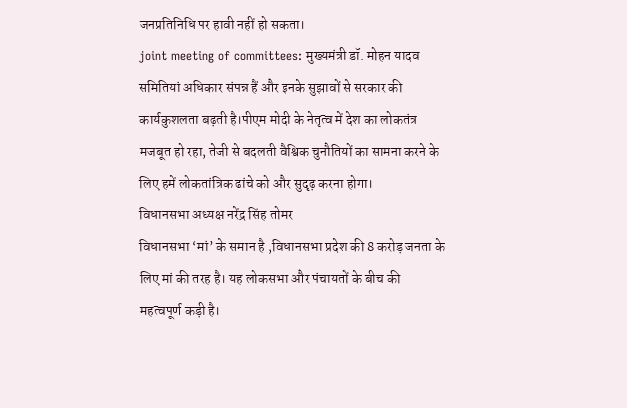जनप्रतिनिधि पर हावी नहीं हो सकता।
joint meeting of committees: मुख्यमंत्री डॉ. मोहन यादव
समितियां अधिकार संपन्न हैं और इनके सुझावों से सरकार की कार्यकुशलता बढ़ती है।पीएम मोदी के नेतृत्व में देश का लोकतंत्र मजबूत हो रहा, तेजी से बदलती वैश्विक चुनौतियों का सामना करने के लिए हमें लोकतांत्रिक ढांचे को और सुदृढ़ करना होगा।
विधानसभा अध्यक्ष नरेंद्र सिंह तोमर
विधानसभा ‘मां’ के समान है ,विधानसभा प्रदेश की 8 करोड़ जनता के लिए मां की तरह है। यह लोकसभा और पंचायतों के बीच की महत्वपूर्ण कड़ी है।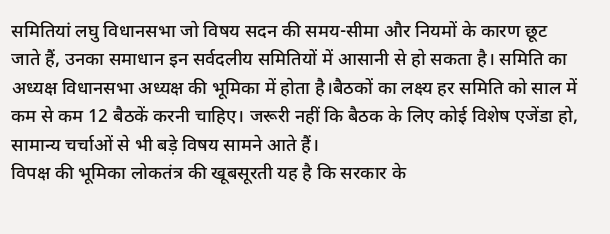समितियां लघु विधानसभा जो विषय सदन की समय-सीमा और नियमों के कारण छूट जाते हैं, उनका समाधान इन सर्वदलीय समितियों में आसानी से हो सकता है। समिति का अध्यक्ष विधानसभा अध्यक्ष की भूमिका में होता है।बैठकों का लक्ष्य हर समिति को साल में कम से कम 12 बैठकें करनी चाहिए। जरूरी नहीं कि बैठक के लिए कोई विशेष एजेंडा हो, सामान्य चर्चाओं से भी बड़े विषय सामने आते हैं।
विपक्ष की भूमिका लोकतंत्र की खूबसूरती यह है कि सरकार के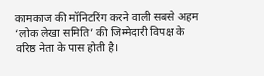कामकाज की मॉनिटरिंग करने वाली सबसे अहम ‘लोक लेखा समिति’ की जिम्मेदारी विपक्ष के वरिष्ठ नेता के पास होती है।